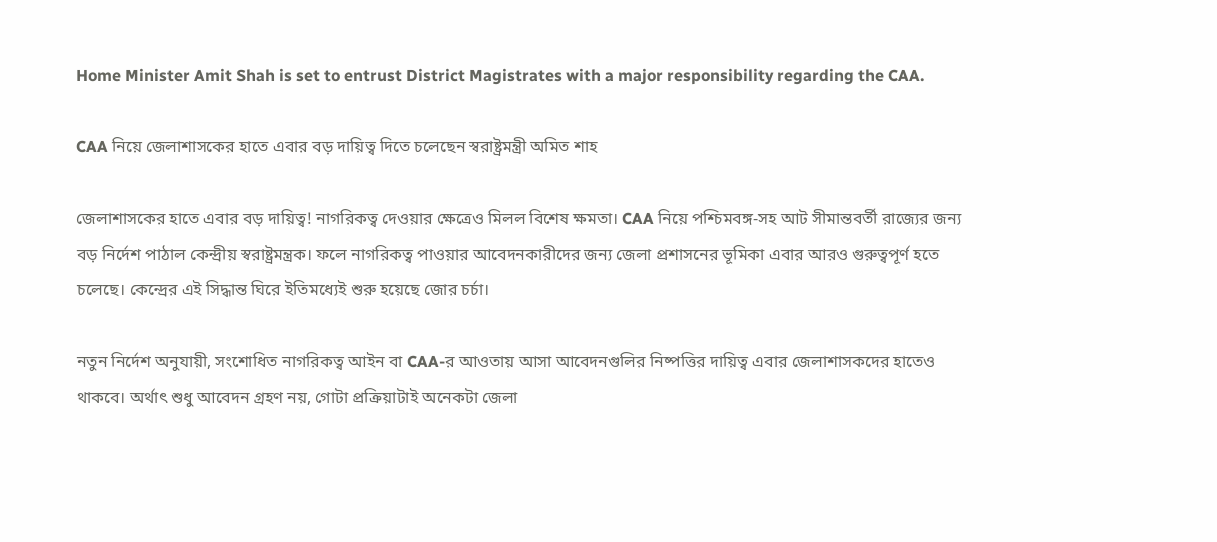Home Minister Amit Shah is set to entrust District Magistrates with a major responsibility regarding the CAA.

CAA নিয়ে জেলাশাসকের হাতে এবার বড় দায়িত্ব দিতে চলেছেন স্বরাষ্ট্রমন্ত্রী অমিত শাহ

জেলাশাসকের হাতে এবার বড় দায়িত্ব! নাগরিকত্ব দেওয়ার ক্ষেত্রেও মিলল বিশেষ ক্ষমতা। CAA নিয়ে পশ্চিমবঙ্গ-সহ আট সীমান্তবর্তী রাজ্যের জন্য বড় নির্দেশ পাঠাল কেন্দ্রীয় স্বরাষ্ট্রমন্ত্রক। ফলে নাগরিকত্ব পাওয়ার আবেদনকারীদের জন্য জেলা প্রশাসনের ভূমিকা এবার আরও গুরুত্বপূর্ণ হতে চলেছে। কেন্দ্রের এই সিদ্ধান্ত ঘিরে ইতিমধ্যেই শুরু হয়েছে জোর চর্চা।

নতুন নির্দেশ অনুযায়ী, সংশোধিত নাগরিকত্ব আইন বা CAA-র আওতায় আসা আবেদনগুলির নিষ্পত্তির দায়িত্ব এবার জেলাশাসকদের হাতেও থাকবে। অর্থাৎ শুধু আবেদন গ্রহণ নয়, গোটা প্রক্রিয়াটাই অনেকটা জেলা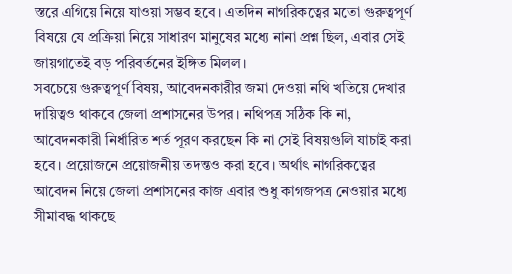স্তরে এগিয়ে নিয়ে যাওয়া সম্ভব হবে। এতদিন নাগরিকত্বের মতো গুরুত্বপূর্ণ বিষয়ে যে প্রক্রিয়া নিয়ে সাধারণ মানুষের মধ্যে নানা প্রশ্ন ছিল, এবার সেই জায়গাতেই বড় পরিবর্তনের ইঙ্গিত মিলল।
সবচেয়ে গুরুত্বপূর্ণ বিষয়, আবেদনকারীর জমা দেওয়া নথি খতিয়ে দেখার দায়িত্বও থাকবে জেলা প্রশাসনের উপর। নথিপত্র সঠিক কি না, আবেদনকারী নির্ধারিত শর্ত পূরণ করছেন কি না সেই বিষয়গুলি যাচাই করা হবে। প্রয়োজনে প্রয়োজনীয় তদন্তও করা হবে। অর্থাৎ নাগরিকত্বের আবেদন নিয়ে জেলা প্রশাসনের কাজ এবার শুধু কাগজপত্র নেওয়ার মধ্যে সীমাবদ্ধ থাকছে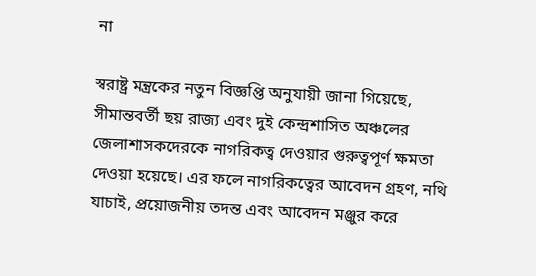না

স্বরাষ্ট্র মন্ত্রকের নতুন বিজ্ঞপ্তি অনুযায়ী জানা গিয়েছে, সীমান্তবর্তী ছয় রাজ্য এবং দুই কেন্দ্রশাসিত অঞ্চলের জেলাশাসকদেরকে নাগরিকত্ব দেওয়ার গুরুত্বপূর্ণ ক্ষমতা দেওয়া হয়েছে। এর ফলে নাগরিকত্বের আবেদন গ্রহণ, নথি যাচাই, প্রয়োজনীয় তদন্ত এবং আবেদন মঞ্জুর করে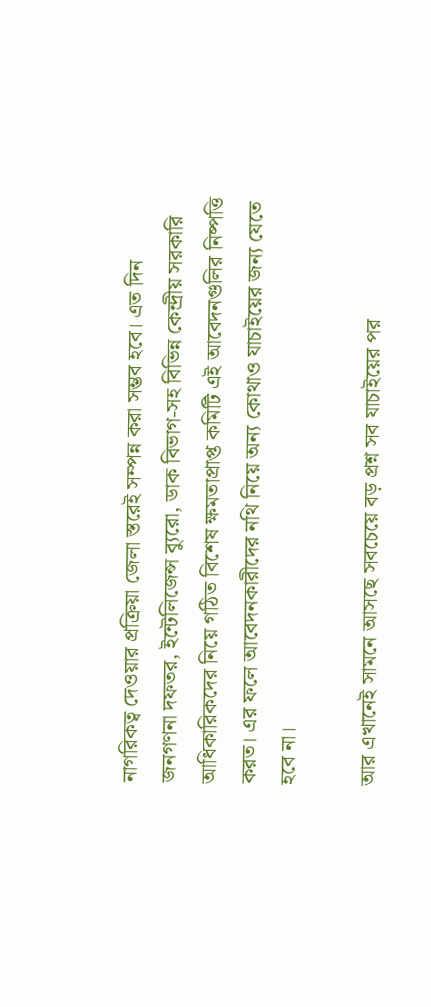নাগরিকত্ব দেওয়ার প্রক্রিয়া জেলা স্তরেই সম্পন্ন করা সম্ভব হবে। এত দিন জনগণনা দফতর, ইন্টেলিজেন্স ব্যুরো, ডাক বিভাগ-সহ বিভিন্ন কেন্দ্রীয় সরকারি আধিকারিকদের নিয়ে গঠিত বিশেষ ক্ষমতাপ্রাপ্ত কমিটি এই আবেদনগুলির নিষ্পত্তি করত। এর ফলে আবেদনকারীদের নথি নিয়ে অন্য কোথাও যাচাইয়ের জন্য যেতে হবে না।

আর এখানেই সামনে আসছে সবচেয়ে বড় প্রশ্ন সব যাচাইয়ের পর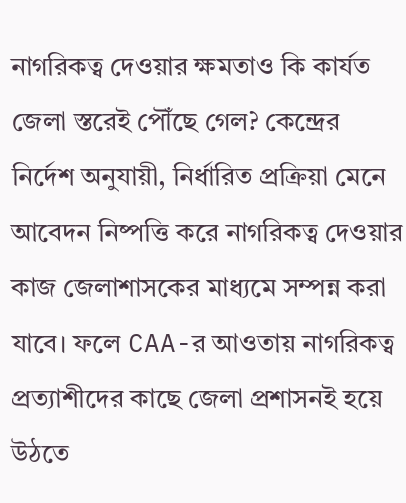নাগরিকত্ব দেওয়ার ক্ষমতাও কি কার্যত জেলা স্তরেই পৌঁছে গেল? কেন্দ্রের নির্দেশ অনুযায়ী, নির্ধারিত প্রক্রিয়া মেনে আবেদন নিষ্পত্তি করে নাগরিকত্ব দেওয়ার কাজ জেলাশাসকের মাধ্যমে সম্পন্ন করা যাবে। ফলে CAA-র আওতায় নাগরিকত্ব প্রত্যাশীদের কাছে জেলা প্রশাসনই হয়ে উঠতে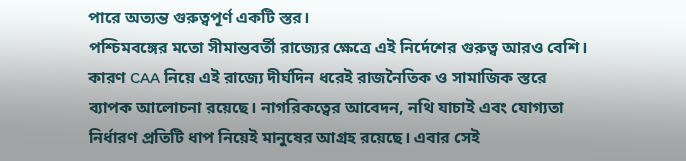পারে অত্যন্ত গুরুত্বপূর্ণ একটি স্তর।
পশ্চিমবঙ্গের মতো সীমান্তবর্তী রাজ্যের ক্ষেত্রে এই নির্দেশের গুরুত্ব আরও বেশি। কারণ CAA নিয়ে এই রাজ্যে দীর্ঘদিন ধরেই রাজনৈতিক ও সামাজিক স্তরে ব্যাপক আলোচনা রয়েছে। নাগরিকত্বের আবেদন, নথি যাচাই এবং যোগ্যতা নির্ধারণ প্রতিটি ধাপ নিয়েই মানুষের আগ্রহ রয়েছে। এবার সেই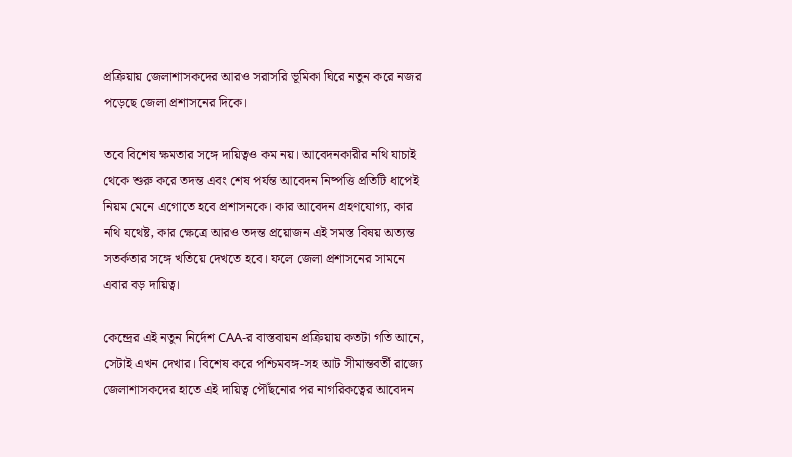প্রক্রিয়ায় জেলাশাসকদের আরও সরাসরি ভূমিকা ঘিরে নতুন করে নজর পড়েছে জেলা প্রশাসনের দিকে।

তবে বিশেষ ক্ষমতার সঙ্গে দায়িত্বও কম নয়। আবেদনকারীর নথি যাচাই থেকে শুরু করে তদন্ত এবং শেষ পর্যন্ত আবেদন নিষ্পত্তি প্রতিটি ধাপেই নিয়ম মেনে এগোতে হবে প্রশাসনকে। কার আবেদন গ্রহণযোগ্য, কার নথি যথেষ্ট, কার ক্ষেত্রে আরও তদন্ত প্রয়োজন এই সমস্ত বিষয় অত্যন্ত সতর্কতার সঙ্গে খতিয়ে দেখতে হবে। ফলে জেলা প্রশাসনের সামনে এবার বড় দায়িত্ব।

কেন্দ্রের এই নতুন নির্দেশ CAA-র বাস্তবায়ন প্রক্রিয়ায় কতটা গতি আনে, সেটাই এখন দেখার। বিশেষ করে পশ্চিমবঙ্গ-সহ আট সীমান্তবর্তী রাজ্যে জেলাশাসকদের হাতে এই দায়িত্ব পৌঁছনোর পর নাগরিকত্বের আবেদন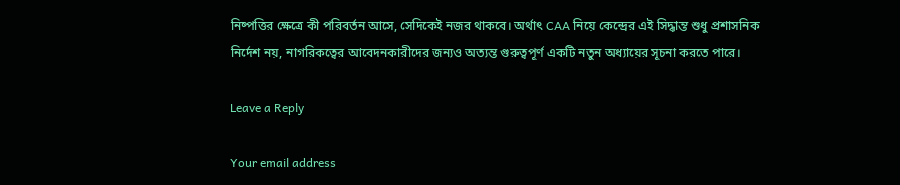নিষ্পত্তির ক্ষেত্রে কী পরিবর্তন আসে, সেদিকেই নজর থাকবে। অর্থাৎ CAA নিয়ে কেন্দ্রের এই সিদ্ধান্ত শুধু প্রশাসনিক নির্দেশ নয়, নাগরিকত্বের আবেদনকারীদের জন্যও অত্যন্ত গুরুত্বপূর্ণ একটি নতুন অধ্যায়ের সূচনা করতে পারে।

Leave a Reply

Your email address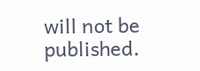will not be published.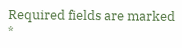Required fields are marked *